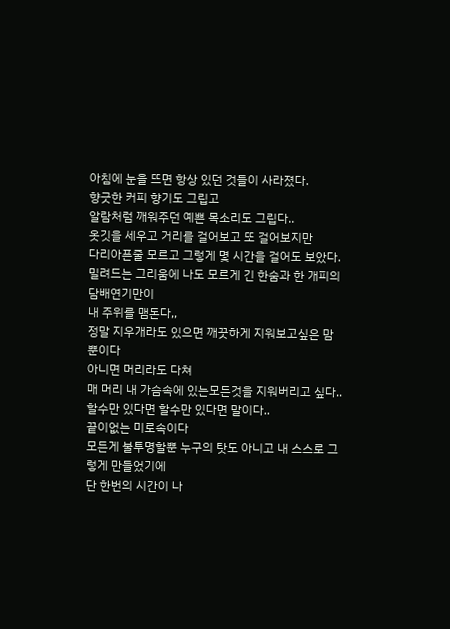아침에 눈을 뜨면 항상 있던 것들이 사라졌다.
향긋한 커피 향기도 그립고
알람처럼 깨워주던 예쁜 목소리도 그립다..
옷깃을 세우고 거리를 걸어보고 또 걸어보지만
다리아픈줄 모르고 그렇게 몇 시간을 걸어도 보았다.
밀려드는 그리움에 나도 모르게 긴 한숨과 한 개피의 담배연기만이
내 주위를 맴돈다,,
정말 지우개라도 있으면 깨끗하게 지워보고싶은 맘 뿐이다
아니면 머리라도 다쳐
매 머리 내 가슴속에 있는모든것을 지워버리고 싶다..
할수만 있다면 할수만 있다면 말이다..
끝이없는 미로속이다
모든게 불투명할뿐 누구의 탓도 아니고 내 스스로 그렇게 만들었기에
단 한번의 시간이 나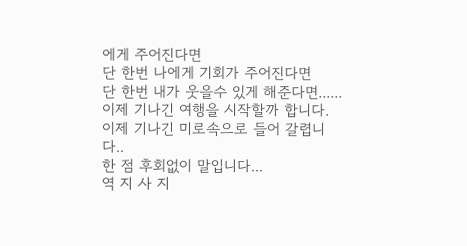에게 주어진다면
단 한번 나에게 기회가 주어진다면
단 한번 내가 웃을수 있게 해준다면......
이제 기나긴 여행을 시작할까 합니다.
이제 기나긴 미로속으로 들어 갈렵니다..
한 점 후회없이 말입니다...
역 지 사 지